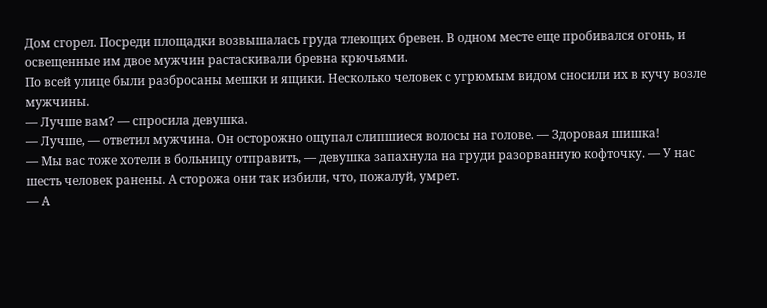Дом сгорел. Посреди площадки возвышалась груда тлеющих бревен. В одном месте еще пробивался огонь, и освещенные им двое мужчин растаскивали бревна крючьями.
По всей улице были разбросаны мешки и ящики. Несколько человек с угрюмым видом сносили их в кучу возле мужчины.
— Лучше вам? — спросила девушка.
— Лучше, — ответил мужчина. Он осторожно ощупал слипшиеся волосы на голове. — Здоровая шишка!
— Мы вас тоже хотели в больницу отправить, — девушка запахнула на груди разорванную кофточку. — У нас шесть человек ранены. А сторожа они так избили, что, пожалуй, умрет.
— А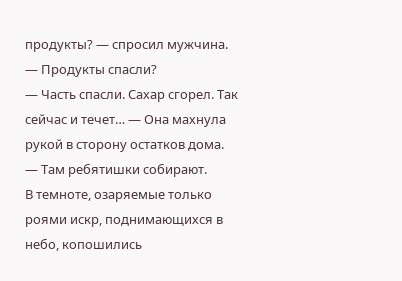продукты? — спросил мужчина. — Продукты спасли?
— Часть спасли. Сахар сгорел. Так сейчас и течет… — Она махнула рукой в сторону остатков дома. — Там ребятишки собирают.
В темноте, озаряемые только роями искр, поднимающихся в небо, копошились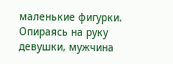маленькие фигурки.
Опираясь на руку девушки, мужчина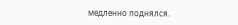медленно поднялся.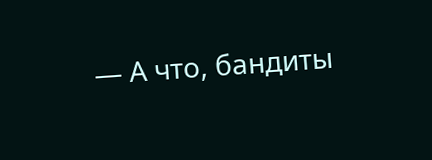— А что, бандиты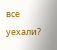все уехали?